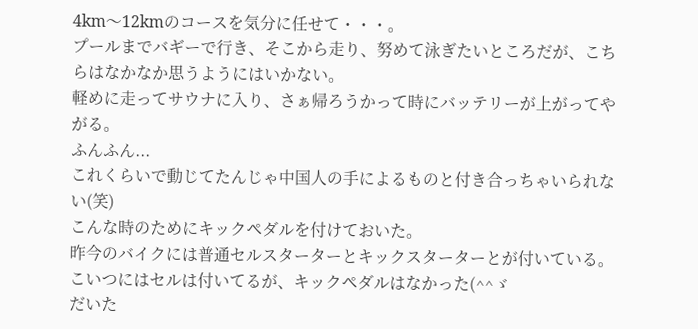4km〜12kmのコースを気分に任せて・・・。
プールまでバギーで行き、そこから走り、努めて泳ぎたいところだが、こちらはなかなか思うようにはいかない。
軽めに走ってサウナに入り、さぁ帰ろうかって時にバッテリーが上がってやがる。
ふんふん...
これくらいで動じてたんじゃ中国人の手によるものと付き合っちゃいられない(笑)
こんな時のためにキックペダルを付けておいた。
昨今のバイクには普通セルスターターとキックスターターとが付いている。
こいつにはセルは付いてるが、キックペダルはなかった(^^ゞ
だいた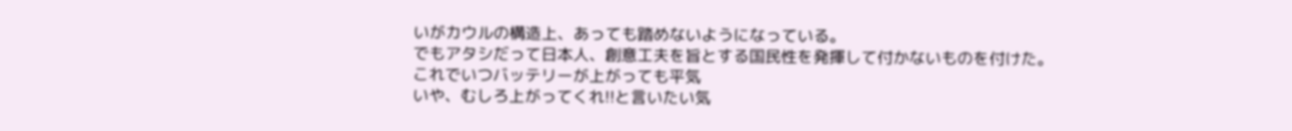いがカウルの構造上、あっても踏めないようになっている。
でもアタシだって日本人、創意工夫を旨とする国民性を発揮して付かないものを付けた。
これでいつバッテリーが上がっても平気
いや、むしろ上がってくれ!!と言いたい気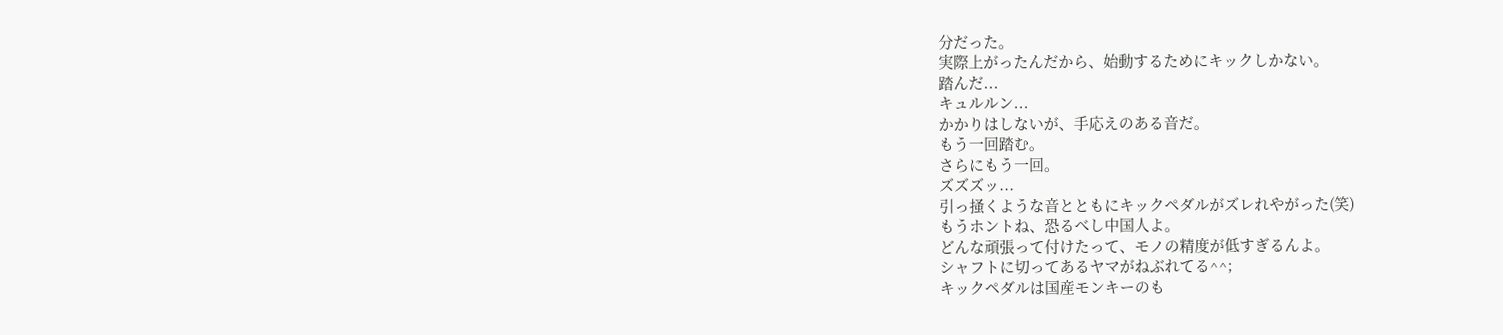分だった。
実際上がったんだから、始動するためにキックしかない。
踏んだ...
キュルルン...
かかりはしないが、手応えのある音だ。
もう一回踏む。
さらにもう一回。
ズズズッ...
引っ掻くような音とともにキックペダルがズレれやがった(笑)
もうホントね、恐るべし中国人よ。
どんな頑張って付けたって、モノの精度が低すぎるんよ。
シャフトに切ってあるヤマがねぶれてる^^;
キックペダルは国産モンキーのも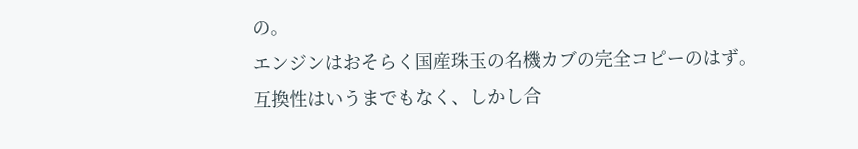の。
エンジンはおそらく国産珠玉の名機カブの完全コピーのはず。
互換性はいうまでもなく、しかし合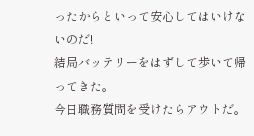ったからといって安心してはいけないのだ!
結局バッテリーをはずして歩いて帰ってきた。
今日職務質問を受けたらアウトだ。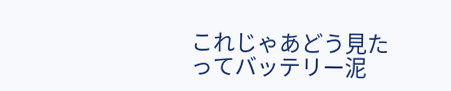これじゃあどう見たってバッテリー泥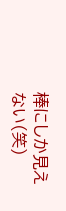棒にしか見えない(笑)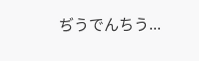ぢうでんちう...